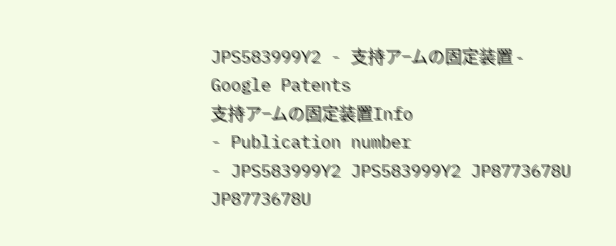JPS583999Y2 - 支持ア−ムの固定装置 - Google Patents
支持ア−ムの固定装置Info
- Publication number
- JPS583999Y2 JPS583999Y2 JP8773678U JP8773678U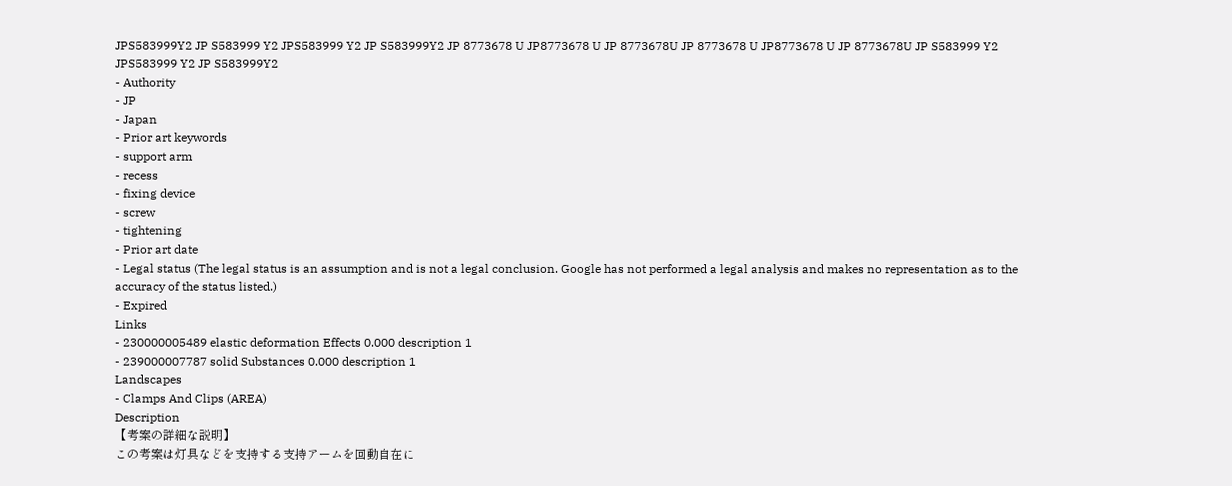JPS583999Y2 JP S583999 Y2 JPS583999 Y2 JP S583999Y2 JP 8773678 U JP8773678 U JP 8773678U JP 8773678 U JP8773678 U JP 8773678U JP S583999 Y2 JPS583999 Y2 JP S583999Y2
- Authority
- JP
- Japan
- Prior art keywords
- support arm
- recess
- fixing device
- screw
- tightening
- Prior art date
- Legal status (The legal status is an assumption and is not a legal conclusion. Google has not performed a legal analysis and makes no representation as to the accuracy of the status listed.)
- Expired
Links
- 230000005489 elastic deformation Effects 0.000 description 1
- 239000007787 solid Substances 0.000 description 1
Landscapes
- Clamps And Clips (AREA)
Description
【考案の詳細な説明】
この考案は灯具などを支持する支持アームを回動自在に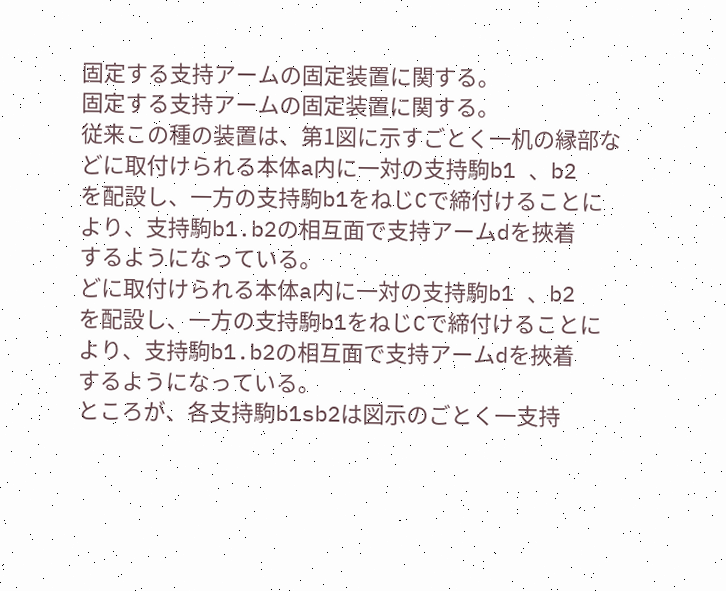固定する支持アームの固定装置に関する。
固定する支持アームの固定装置に関する。
従来この種の装置は、第1図に示すごとく一机の縁部な
どに取付けられる本体a内に一対の支持駒b1 、b2
を配設し、一方の支持駒b1をねじCで締付けることに
より、支持駒b1.b2の相互面で支持アームdを挾着
するようになっている。
どに取付けられる本体a内に一対の支持駒b1 、b2
を配設し、一方の支持駒b1をねじCで締付けることに
より、支持駒b1.b2の相互面で支持アームdを挾着
するようになっている。
ところが、各支持駒b1sb2は図示のごとく一支持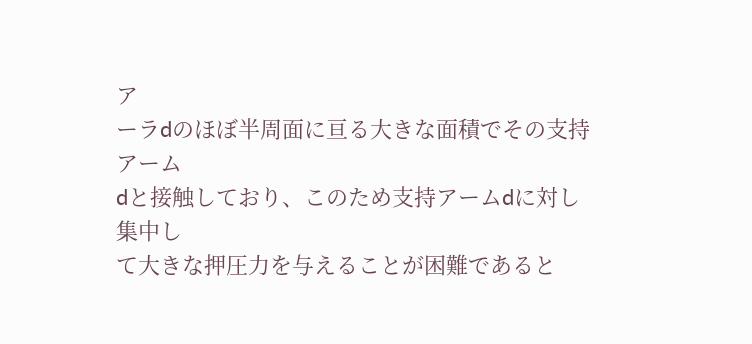ア
ーラdのほぼ半周面に亘る大きな面積でその支持アーム
dと接触しており、このため支持アームdに対し集中し
て大きな押圧力を与えることが困難であると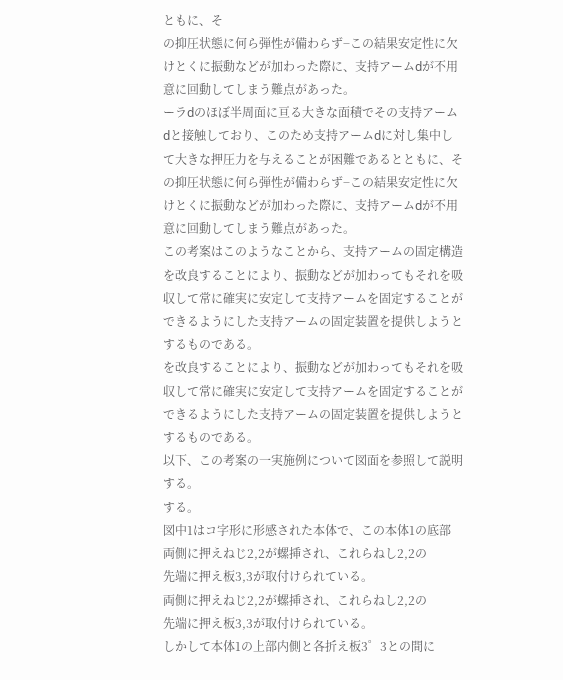ともに、そ
の抑圧状態に何ら弾性が備わらず−この結果安定性に欠
けとくに振動などが加わった際に、支持アームdが不用
意に回動してしまう難点があった。
ーラdのほぼ半周面に亘る大きな面積でその支持アーム
dと接触しており、このため支持アームdに対し集中し
て大きな押圧力を与えることが困難であるとともに、そ
の抑圧状態に何ら弾性が備わらず−この結果安定性に欠
けとくに振動などが加わった際に、支持アームdが不用
意に回動してしまう難点があった。
この考案はこのようなことから、支持アームの固定構造
を改良することにより、振動などが加わってもそれを吸
収して常に確実に安定して支持アームを固定することが
できるようにした支持アームの固定装置を提供しようと
するものである。
を改良することにより、振動などが加わってもそれを吸
収して常に確実に安定して支持アームを固定することが
できるようにした支持アームの固定装置を提供しようと
するものである。
以下、この考案の一実施例について図面を参照して説明
する。
する。
図中1はコ字形に形感された本体で、この本体1の底部
両側に押えねじ2,2が螺挿され、これらねし2,2の
先端に押え板3,3が取付けられている。
両側に押えねじ2,2が螺挿され、これらねし2,2の
先端に押え板3,3が取付けられている。
しかして本体1の上部内側と各折え板3゜3との間に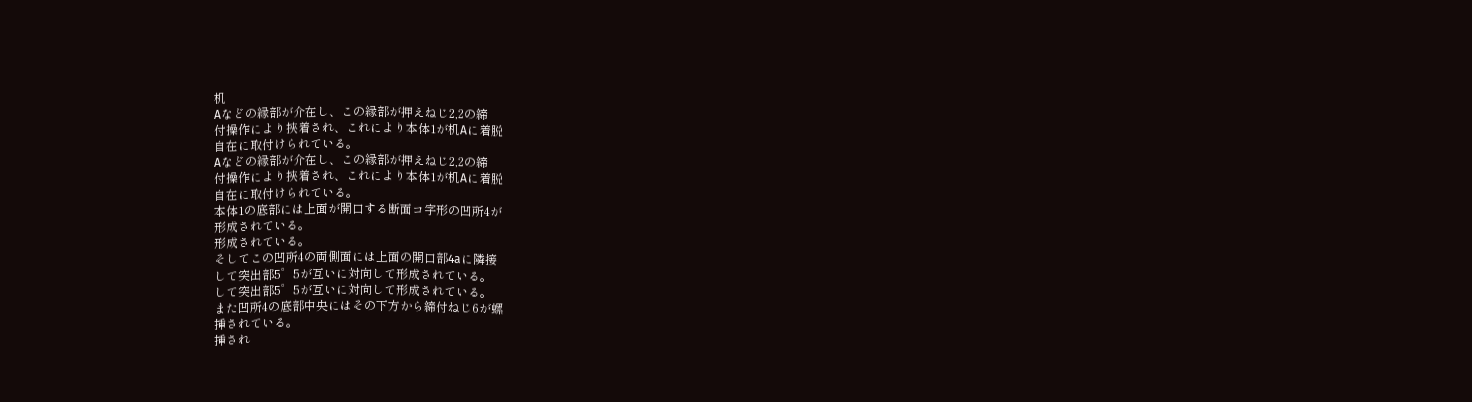机
Aなどの縁部が介在し、この縁部が押えねじ2,2の締
付操作により挾着され、これにより本体1が机Aに着脱
自在に取付けられている。
Aなどの縁部が介在し、この縁部が押えねじ2,2の締
付操作により挾着され、これにより本体1が机Aに着脱
自在に取付けられている。
本体1の底部には上面が開口する断面コ字形の凹所4が
形成されている。
形成されている。
そしてこの凹所4の両側面には上面の開口部4aに隣接
して突出部5゜5が互いに対向して形成されている。
して突出部5゜5が互いに対向して形成されている。
また凹所4の底部中央にはその下方から締付ねじ6が螺
挿されている。
挿され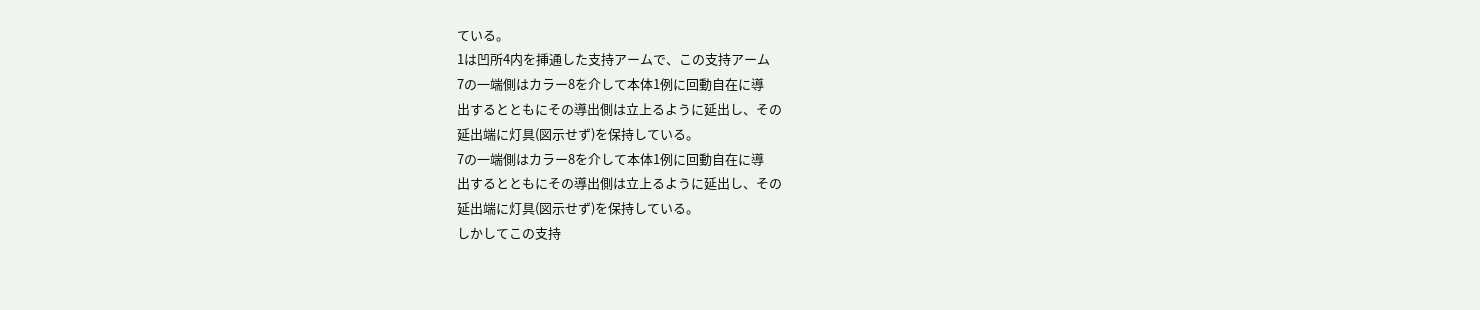ている。
1は凹所4内を挿通した支持アームで、この支持アーム
7の一端側はカラー8を介して本体1例に回動自在に導
出するとともにその導出側は立上るように延出し、その
延出端に灯具(図示せず)を保持している。
7の一端側はカラー8を介して本体1例に回動自在に導
出するとともにその導出側は立上るように延出し、その
延出端に灯具(図示せず)を保持している。
しかしてこの支持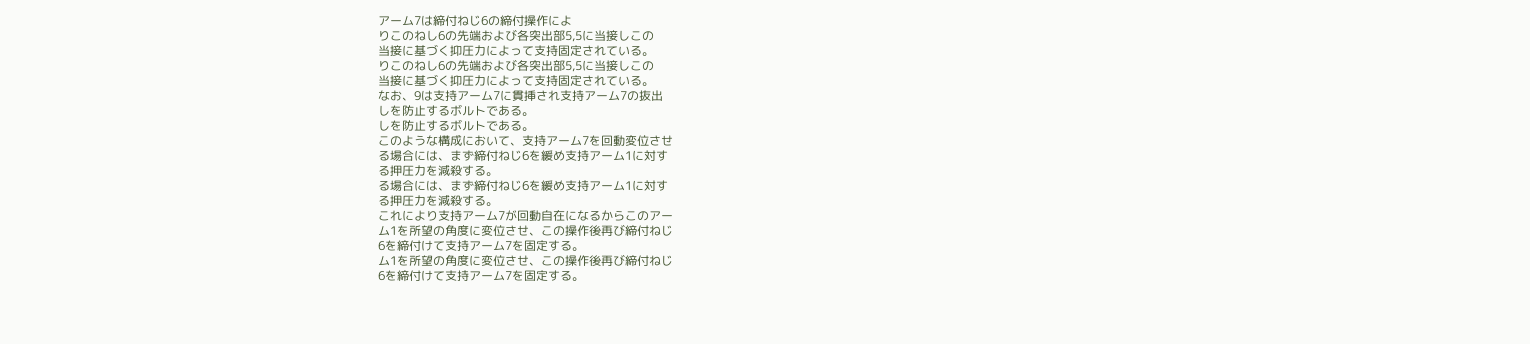アーム7は締付ねじ6の締付操作によ
りこのねし6の先端および各突出部5,5に当接しこの
当接に基づく抑圧力によって支持固定されている。
りこのねし6の先端および各突出部5,5に当接しこの
当接に基づく抑圧力によって支持固定されている。
なお、9は支持アーム7に貫挿され支持アーム7の抜出
しを防止するボルトである。
しを防止するボルトである。
このような構成において、支持アーム7を回動変位させ
る場合には、まず締付ねじ6を緩め支持アーム1に対す
る押圧力を減殺する。
る場合には、まず締付ねじ6を緩め支持アーム1に対す
る押圧力を減殺する。
これにより支持アーム7が回動自在になるからこのアー
ム1を所望の角度に変位させ、この操作後再び締付ねじ
6を締付けて支持アーム7を固定する。
ム1を所望の角度に変位させ、この操作後再び締付ねじ
6を締付けて支持アーム7を固定する。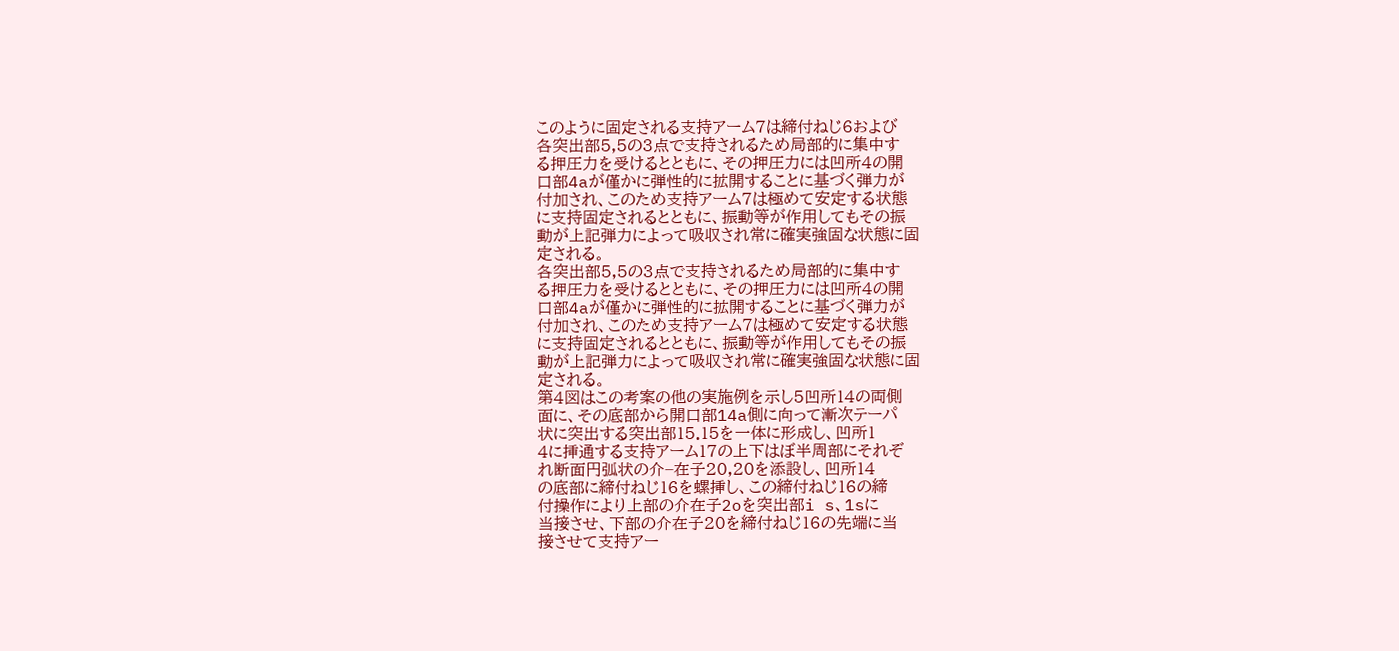このように固定される支持アーム7は締付ねじ6および
各突出部5,5の3点で支持されるため局部的に集中す
る押圧力を受けるとともに、その押圧力には凹所4の開
口部4aが僅かに弾性的に拡開することに基づく弾力が
付加され、このため支持アーム7は極めて安定する状態
に支持固定されるとともに、振動等が作用してもその振
動が上記弾力によって吸収され常に確実強固な状態に固
定される。
各突出部5,5の3点で支持されるため局部的に集中す
る押圧力を受けるとともに、その押圧力には凹所4の開
口部4aが僅かに弾性的に拡開することに基づく弾力が
付加され、このため支持アーム7は極めて安定する状態
に支持固定されるとともに、振動等が作用してもその振
動が上記弾力によって吸収され常に確実強固な状態に固
定される。
第4図はこの考案の他の実施例を示し5凹所14の両側
面に、その底部から開口部14a側に向って漸次テーパ
状に突出する突出部15.15を一体に形成し、凹所1
4に挿通する支持アーム17の上下はぼ半周部にそれぞ
れ断面円弧状の介−在子20,20を添設し、凹所14
の底部に締付ねじ16を螺挿し、この締付ねじ16の締
付操作により上部の介在子2oを突出部i s、1sに
当接させ、下部の介在子20を締付ねじ16の先端に当
接させて支持アー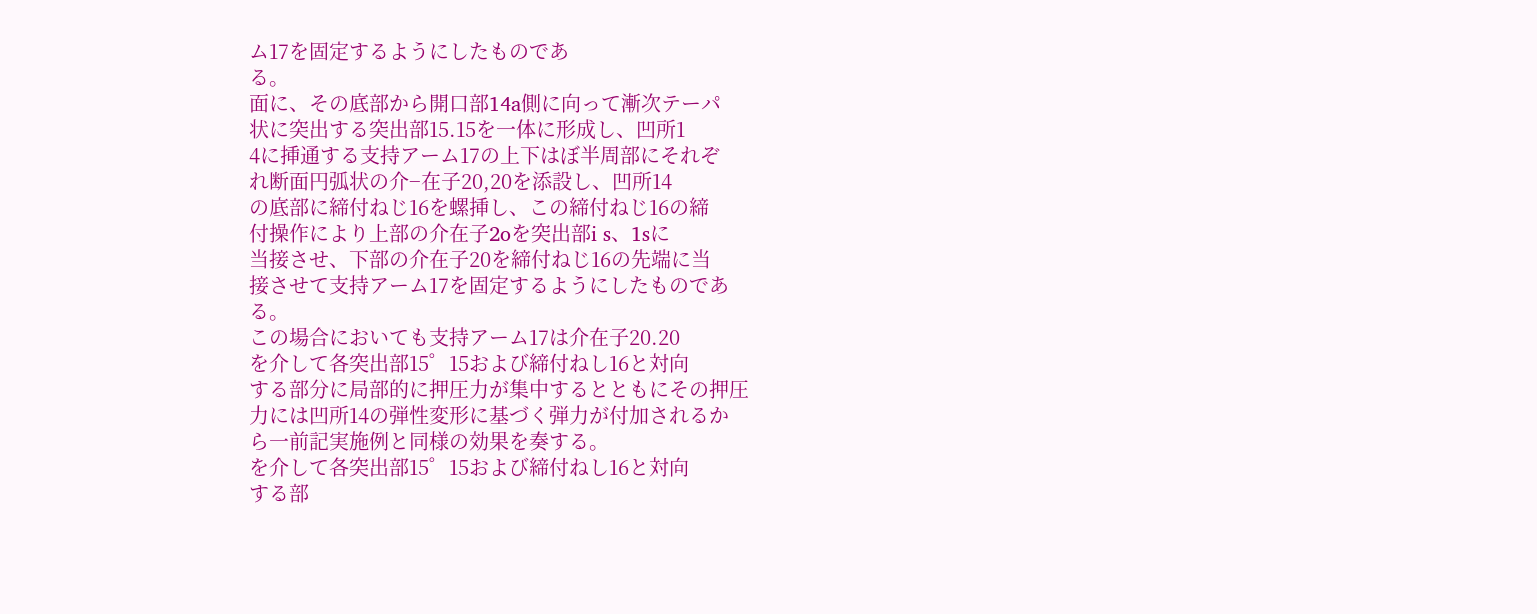ム17を固定するようにしたものであ
る。
面に、その底部から開口部14a側に向って漸次テーパ
状に突出する突出部15.15を一体に形成し、凹所1
4に挿通する支持アーム17の上下はぼ半周部にそれぞ
れ断面円弧状の介−在子20,20を添設し、凹所14
の底部に締付ねじ16を螺挿し、この締付ねじ16の締
付操作により上部の介在子2oを突出部i s、1sに
当接させ、下部の介在子20を締付ねじ16の先端に当
接させて支持アーム17を固定するようにしたものであ
る。
この場合においても支持アーム17は介在子20.20
を介して各突出部15゜15および締付ねし16と対向
する部分に局部的に押圧力が集中するとともにその押圧
力には凹所14の弾性変形に基づく弾力が付加されるか
ら一前記実施例と同様の効果を奏する。
を介して各突出部15゜15および締付ねし16と対向
する部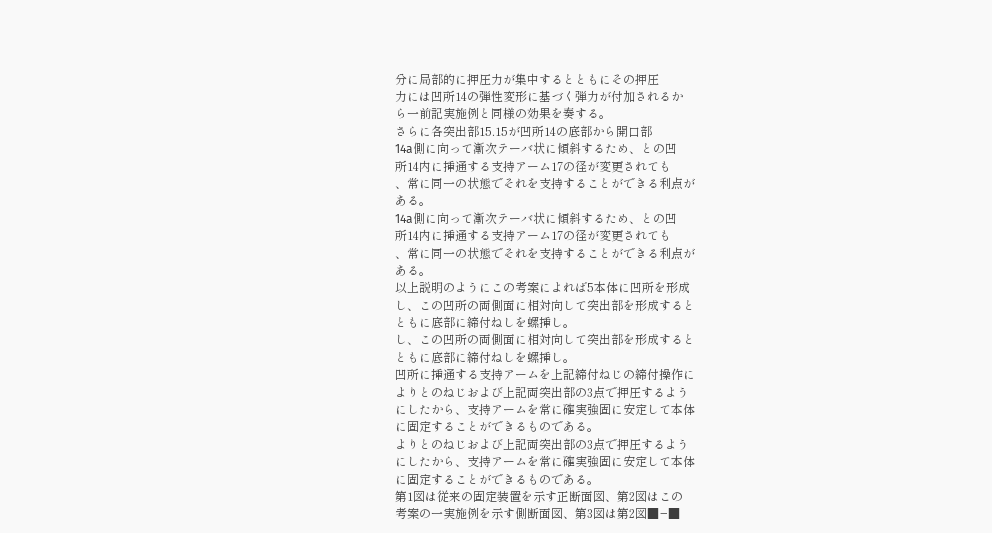分に局部的に押圧力が集中するとともにその押圧
力には凹所14の弾性変形に基づく弾力が付加されるか
ら一前記実施例と同様の効果を奏する。
さらに各突出部15.15が凹所14の底部から開口部
14a側に向って漸次テーバ状に傾斜するため、との凹
所14内に挿通する支持アーム17の径が変更されても
、常に同一の状態でそれを支持することができる利点が
ある。
14a側に向って漸次テーバ状に傾斜するため、との凹
所14内に挿通する支持アーム17の径が変更されても
、常に同一の状態でそれを支持することができる利点が
ある。
以上説明のようにこの考案によれば5本体に凹所を形成
し、この凹所の両側面に相対向して突出部を形成すると
ともに底部に締付ねしを螺挿し。
し、この凹所の両側面に相対向して突出部を形成すると
ともに底部に締付ねしを螺挿し。
凹所に挿通する支持アームを上記締付ねじの締付操作に
よりとのねじおよび上記両突出部の3点で押圧するよう
にしたから、支持アームを常に確実強固に安定して本体
に固定することができるものである。
よりとのねじおよび上記両突出部の3点で押圧するよう
にしたから、支持アームを常に確実強固に安定して本体
に固定することができるものである。
第1図は従来の固定装置を示す正断面図、第2図はこの
考案の一実施例を示す側断面図、第3図は第2図■−■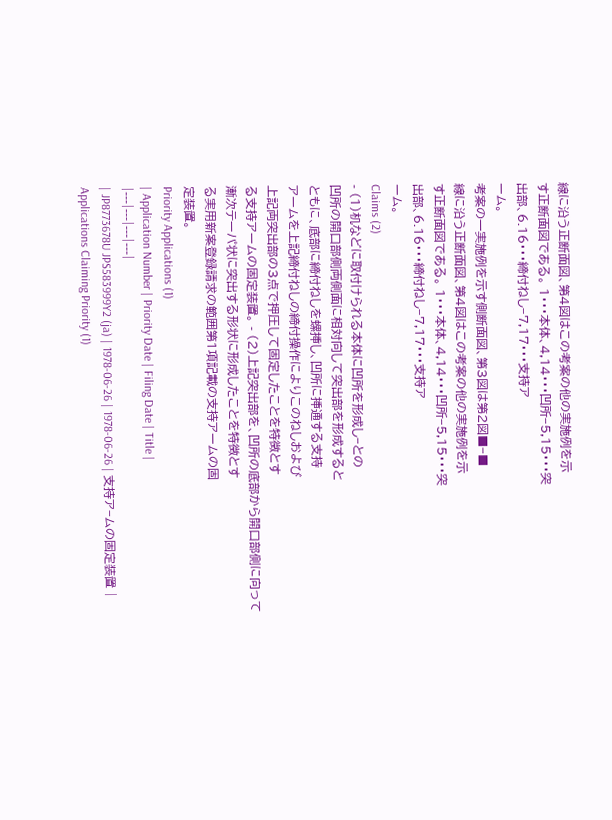線に沿う正断面図、第4図はこの考案の他の実施例を示
す正断面図である。 1・・・本体、4,14・・・凹所−5,15・・・突
出部、6.16・・・締付ねし−7,17・・・支持ア
ーム。
考案の一実施例を示す側断面図、第3図は第2図■−■
線に沿う正断面図、第4図はこの考案の他の実施例を示
す正断面図である。 1・・・本体、4,14・・・凹所−5,15・・・突
出部、6.16・・・締付ねし−7,17・・・支持ア
ーム。
Claims (2)
- (1)机などに取付けられる本体に凹所を形成し−との
凹所の開口部側両側面に相対向して突出部を形成すると
ともに、底部に締付ねしを螺挿し、凹所に挿通する支持
アームを上記締付ねしの締付操作によりこのねしおよび
上記両突出部の3点で押圧して固定したことを特徴とす
る支持アームの固定装置。 - (2)上記突出部を、凹所の底部から開口部側に向って
漸次テーパ状に突出する形状に形成したことを特徴とす
る実用新案登録請求の範囲第1項記載の支持アームの固
定装置。
Priority Applications (1)
| Application Number | Priority Date | Filing Date | Title |
|---|---|---|---|
| JP8773678U JPS583999Y2 (ja) | 1978-06-26 | 1978-06-26 | 支持ア−ムの固定装置 |
Applications Claiming Priority (1)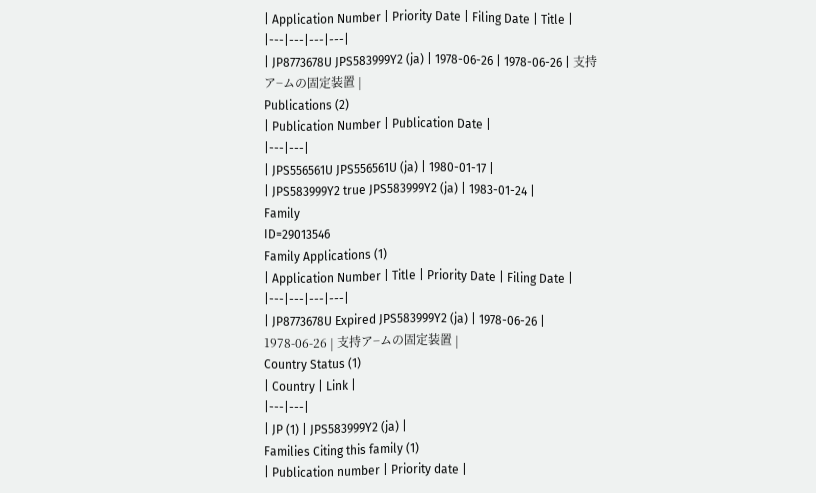| Application Number | Priority Date | Filing Date | Title |
|---|---|---|---|
| JP8773678U JPS583999Y2 (ja) | 1978-06-26 | 1978-06-26 | 支持ア−ムの固定装置 |
Publications (2)
| Publication Number | Publication Date |
|---|---|
| JPS556561U JPS556561U (ja) | 1980-01-17 |
| JPS583999Y2 true JPS583999Y2 (ja) | 1983-01-24 |
Family
ID=29013546
Family Applications (1)
| Application Number | Title | Priority Date | Filing Date |
|---|---|---|---|
| JP8773678U Expired JPS583999Y2 (ja) | 1978-06-26 | 1978-06-26 | 支持ア−ムの固定装置 |
Country Status (1)
| Country | Link |
|---|---|
| JP (1) | JPS583999Y2 (ja) |
Families Citing this family (1)
| Publication number | Priority date |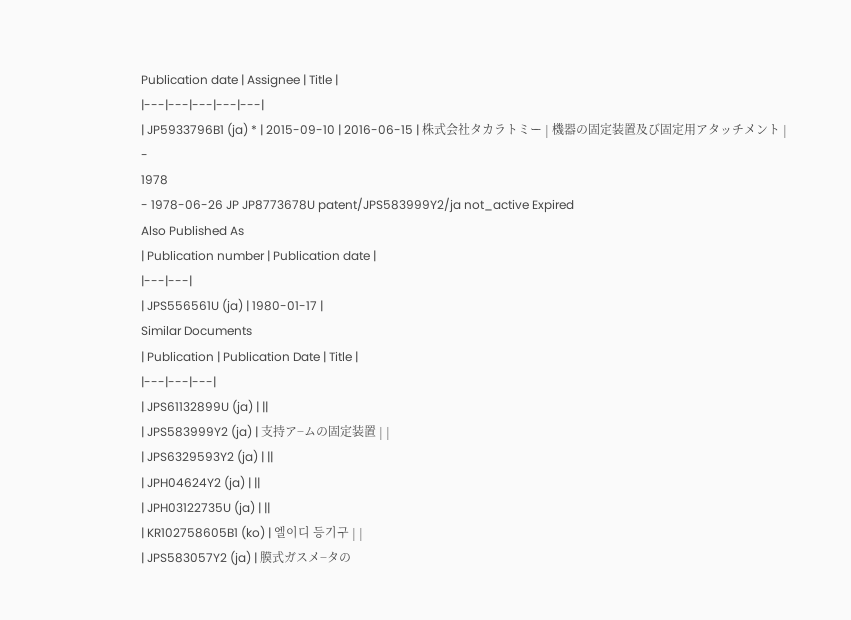Publication date | Assignee | Title |
|---|---|---|---|---|
| JP5933796B1 (ja) * | 2015-09-10 | 2016-06-15 | 株式会社タカラトミー | 機器の固定装置及び固定用アタッチメント |
-
1978
- 1978-06-26 JP JP8773678U patent/JPS583999Y2/ja not_active Expired
Also Published As
| Publication number | Publication date |
|---|---|
| JPS556561U (ja) | 1980-01-17 |
Similar Documents
| Publication | Publication Date | Title |
|---|---|---|
| JPS61132899U (ja) | ||
| JPS583999Y2 (ja) | 支持ア−ムの固定装置 | |
| JPS6329593Y2 (ja) | ||
| JPH04624Y2 (ja) | ||
| JPH03122735U (ja) | ||
| KR102758605B1 (ko) | 엘이디 등기구 | |
| JPS583057Y2 (ja) | 膜式ガスメ−タの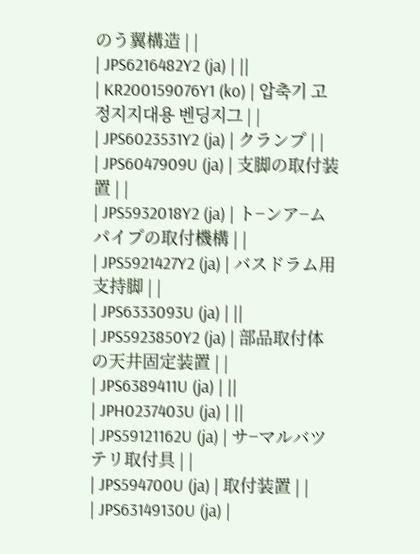のう翼構造 | |
| JPS6216482Y2 (ja) | ||
| KR200159076Y1 (ko) | 압축기 고정지지대용 벤딩지그 | |
| JPS6023531Y2 (ja) | クランプ | |
| JPS6047909U (ja) | 支脚の取付装置 | |
| JPS5932018Y2 (ja) | ト−ンア−ムパイプの取付機構 | |
| JPS5921427Y2 (ja) | バスドラム用支持脚 | |
| JPS6333093U (ja) | ||
| JPS5923850Y2 (ja) | 部品取付体の天井固定装置 | |
| JPS6389411U (ja) | ||
| JPH0237403U (ja) | ||
| JPS59121162U (ja) | サ−マルバツテリ取付具 | |
| JPS594700U (ja) | 取付装置 | |
| JPS63149130U (ja) |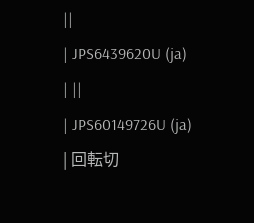||
| JPS6439620U (ja) | ||
| JPS60149726U (ja) | 回転切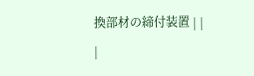換部材の締付装置 | |
|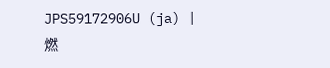JPS59172906U (ja) | 燃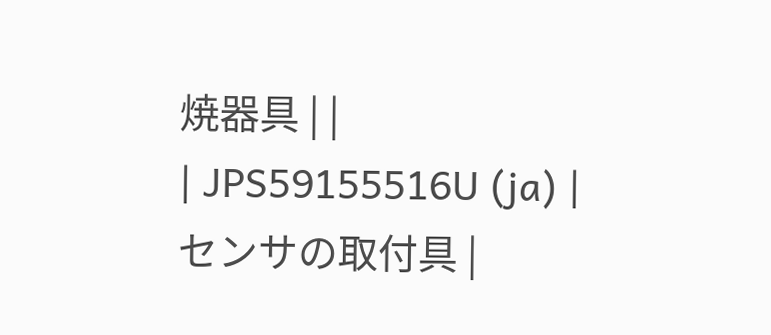焼器具 | |
| JPS59155516U (ja) | センサの取付具 |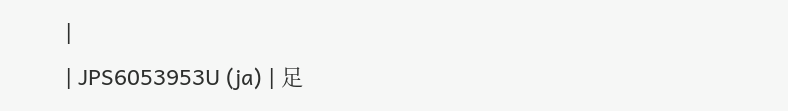|
| JPS6053953U (ja) | 足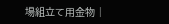場組立て用金物 |